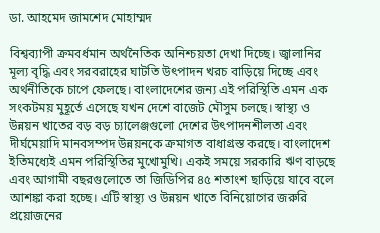ডা. আহমেদ জামশেদ মোহাম্মদ

বিশ্বব্যাপী ক্রমবর্ধমান অর্থনৈতিক অনিশ্চয়তা দেখা দিচ্ছে। জ্বালানির মূল্য বৃদ্ধি এবং সরবরাহের ঘাটতি উৎপাদন খরচ বাড়িয়ে দিচ্ছে এবং অর্থনীতিকে চাপে ফেলছে। বাংলাদেশের জন্য এই পরিস্থিতি এমন এক সংকটময় মুহূর্তে এসেছে যখন দেশে বাজেট মৌসুম চলছে। স্বাস্থ্য ও উন্নয়ন খাতের বড় বড় চ্যালেঞ্জগুলো দেশের উৎপাদনশীলতা এবং দীর্ঘমেয়াদি মানবসম্পদ উন্নয়নকে ক্রমাগত বাধাগ্রস্ত করছে। বাংলাদেশ ইতিমধ্যেই এমন পরিস্থিতির মুখোমুখি। একই সময়ে সরকারি ঋণ বাড়ছে এবং আগামী বছরগুলোতে তা জিডিপির ৪৫ শতাংশ ছাড়িয়ে যাবে বলে আশঙ্কা করা হচ্ছে। এটি স্বাস্থ্য ও উন্নয়ন খাতে বিনিয়োগের জরুরি প্রয়োজনের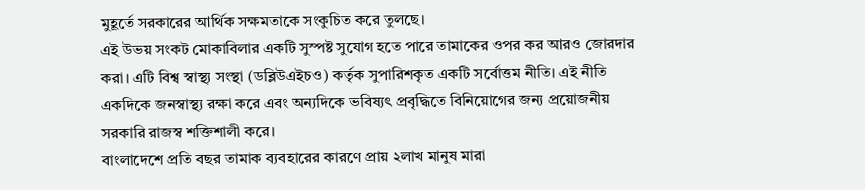মুহূর্তে সরকারের আর্থিক সক্ষমতাকে সংকুচিত করে তুলছে।
এই উভয় সংকট মোকাবিলার একটি সুস্পষ্ট সুযোগ হতে পারে তামাকের ওপর কর আরও জোরদার করা। এটি বিশ্ব স্বাস্থ্য সংস্থা (ডব্লিউএইচও) কর্তৃক সুপারিশকৃত একটি সর্বোত্তম নীতি। এই নীতি একদিকে জনস্বাস্থ্য রক্ষা করে এবং অন্যদিকে ভবিষ্যৎ প্রবৃদ্ধিতে বিনিয়োগের জন্য প্রয়োজনীয় সরকারি রাজস্ব শক্তিশালী করে।
বাংলাদেশে প্রতি বছর তামাক ব্যবহারের কারণে প্রায় ২লাখ মানুষ মারা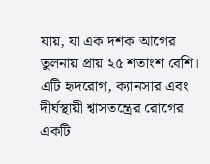যায়, যা এক দশক আগের তুলনায় প্রায় ২৫ শতাংশ বেশি। এটি হৃদরোগ, ক্যানসার এবং দীর্ঘস্থায়ী শ্বাসতন্ত্রের রোগের একটি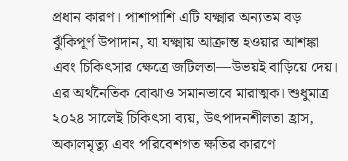প্রধান কারণ। পাশাপাশি এটি যক্ষ্মার অন্যতম বড় ঝুঁকিপূর্ণ উপাদান, যা যক্ষ্মায় আক্রান্ত হওয়ার আশঙ্কা এবং চিকিৎসার ক্ষেত্রে জটিলতা—উভয়ই বাড়িয়ে দেয়।
এর অর্থনৈতিক বোঝাও সমানভাবে মারাত্মক। শুধুমাত্র ২০২৪ সালেই চিকিৎসা ব্যয়, উৎপাদনশীলতা হ্রাস, অকালমৃত্যু এবং পরিবেশগত ক্ষতির কারণে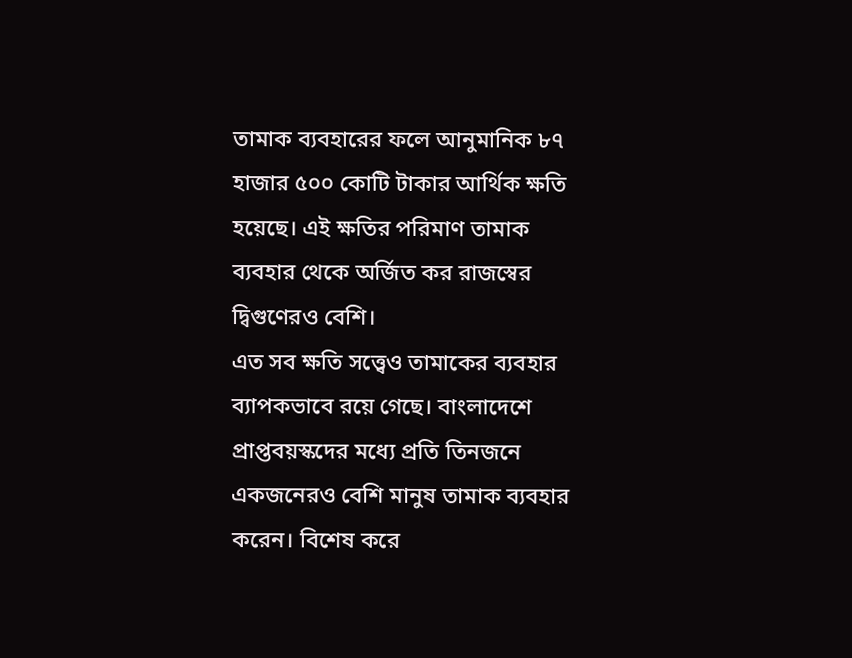তামাক ব্যবহারের ফলে আনুমানিক ৮৭ হাজার ৫০০ কোটি টাকার আর্থিক ক্ষতি হয়েছে। এই ক্ষতির পরিমাণ তামাক ব্যবহার থেকে অর্জিত কর রাজস্বের দ্বিগুণেরও বেশি।
এত সব ক্ষতি সত্ত্বেও তামাকের ব্যবহার ব্যাপকভাবে রয়ে গেছে। বাংলাদেশে প্রাপ্তবয়স্কদের মধ্যে প্রতি তিনজনে একজনেরও বেশি মানুষ তামাক ব্যবহার করেন। বিশেষ করে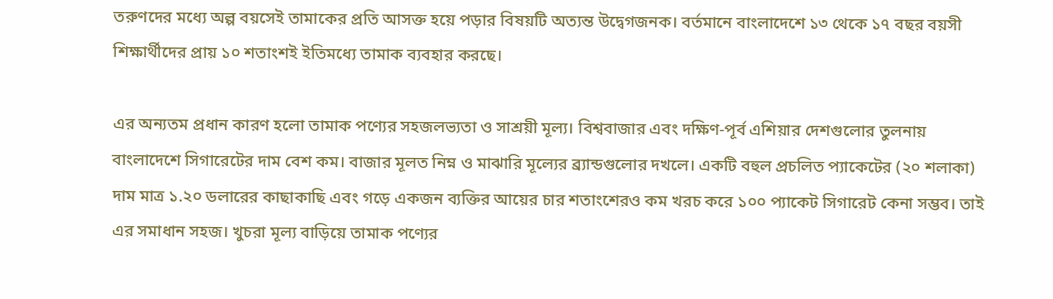তরুণদের মধ্যে অল্প বয়সেই তামাকের প্রতি আসক্ত হয়ে পড়ার বিষয়টি অত্যন্ত উদ্বেগজনক। বর্তমানে বাংলাদেশে ১৩ থেকে ১৭ বছর বয়সী শিক্ষার্থীদের প্রায় ১০ শতাংশই ইতিমধ্যে তামাক ব্যবহার করছে।

এর অন্যতম প্রধান কারণ হলো তামাক পণ্যের সহজলভ্যতা ও সাশ্রয়ী মূল্য। বিশ্ববাজার এবং দক্ষিণ-পূর্ব এশিয়ার দেশগুলোর তুলনায় বাংলাদেশে সিগারেটের দাম বেশ কম। বাজার মূলত নিম্ন ও মাঝারি মূল্যের ব্র্যান্ডগুলোর দখলে। একটি বহুল প্রচলিত প্যাকেটের (২০ শলাকা) দাম মাত্র ১.২০ ডলারের কাছাকাছি এবং গড়ে একজন ব্যক্তির আয়ের চার শতাংশেরও কম খরচ করে ১০০ প্যাকেট সিগারেট কেনা সম্ভব। তাই এর সমাধান সহজ। খুচরা মূল্য বাড়িয়ে তামাক পণ্যের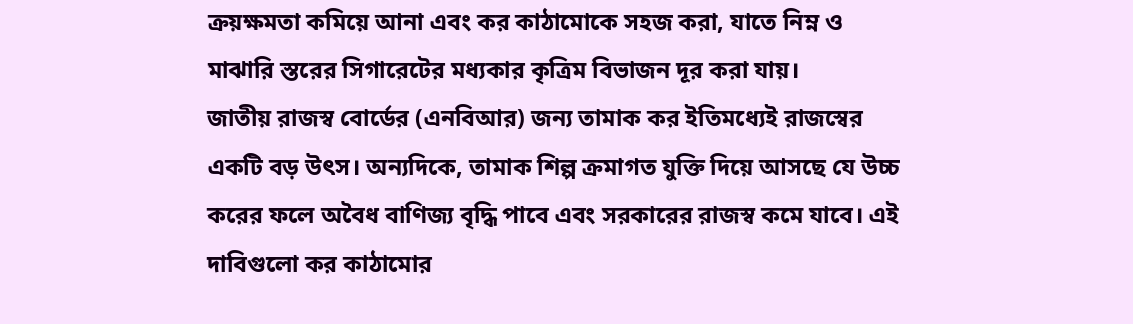ক্রয়ক্ষমতা কমিয়ে আনা এবং কর কাঠামোকে সহজ করা, যাতে নিম্ন ও মাঝারি স্তরের সিগারেটের মধ্যকার কৃত্রিম বিভাজন দূর করা যায়।
জাতীয় রাজস্ব বোর্ডের (এনবিআর) জন্য তামাক কর ইতিমধ্যেই রাজস্বের একটি বড় উৎস। অন্যদিকে, তামাক শিল্প ক্রমাগত যুক্তি দিয়ে আসছে যে উচ্চ করের ফলে অবৈধ বাণিজ্য বৃদ্ধি পাবে এবং সরকারের রাজস্ব কমে যাবে। এই দাবিগুলো কর কাঠামোর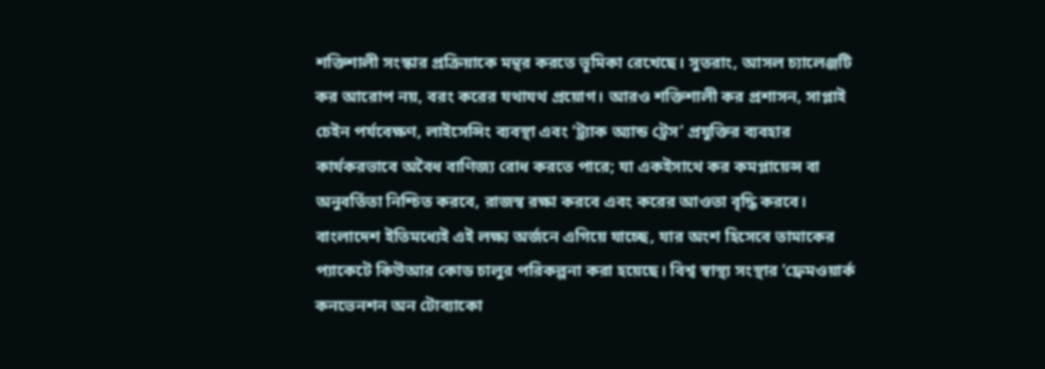শক্তিশালী সংস্কার প্রক্রিয়াকে মন্থর করতে ভূমিকা রেখেছে। সুতরাং, আসল চ্যালেঞ্জটি কর আরোপ নয়, বরং করের যথাযথ প্রয়োগ। আরও শক্তিশালী কর প্রশাসন, সাপ্লাই চেইন পর্যবেক্ষণ, লাইসেন্সিং ব্যবস্থা এবং ‘ট্র্যাক অ্যান্ড ট্রেস’ প্রযুক্তির ব্যবহার কার্যকরভাবে অবৈধ বাণিজ্য রোধ করতে পারে; যা একইসাথে কর কমপ্লায়েন্স বা অনুবর্তিতা নিশ্চিত করবে, রাজস্ব রক্ষা করবে এবং করের আওতা বৃদ্ধি করবে।
বাংলাদেশ ইতিমধ্যেই এই লক্ষ্য অর্জনে এগিয়ে যাচ্ছে, যার অংশ হিসেবে তামাকের প্যাকেটে কিউআর কোড চালুর পরিকল্পনা করা হয়েছে। বিশ্ব স্বাস্থ্য সংস্থার ‘ফ্রেমওয়ার্ক কনভেনশন অন টোব্যাকো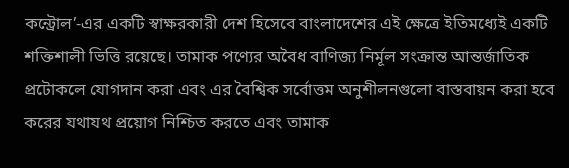কন্ট্রোল’-এর একটি স্বাক্ষরকারী দেশ হিসেবে বাংলাদেশের এই ক্ষেত্রে ইতিমধ্যেই একটি শক্তিশালী ভিত্তি রয়েছে। তামাক পণ্যের অবৈধ বাণিজ্য নির্মূল সংক্রান্ত আন্তর্জাতিক প্রটোকলে যোগদান করা এবং এর বৈশ্বিক সর্বোত্তম অনুশীলনগুলো বাস্তবায়ন করা হবে করের যথাযথ প্রয়োগ নিশ্চিত করতে এবং তামাক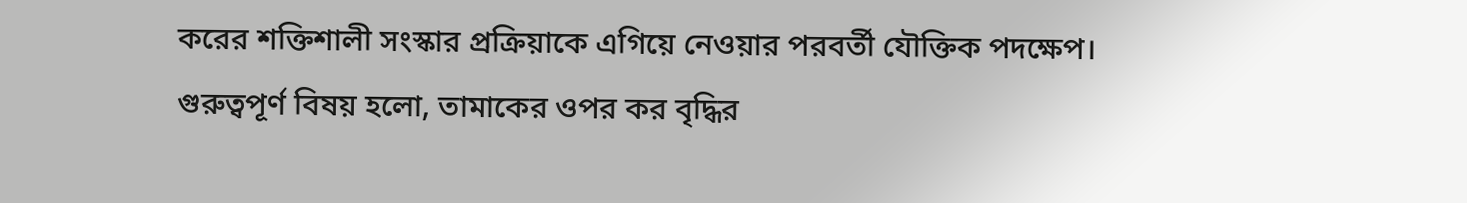করের শক্তিশালী সংস্কার প্রক্রিয়াকে এগিয়ে নেওয়ার পরবর্তী যৌক্তিক পদক্ষেপ।
গুরুত্বপূর্ণ বিষয় হলো, তামাকের ওপর কর বৃদ্ধির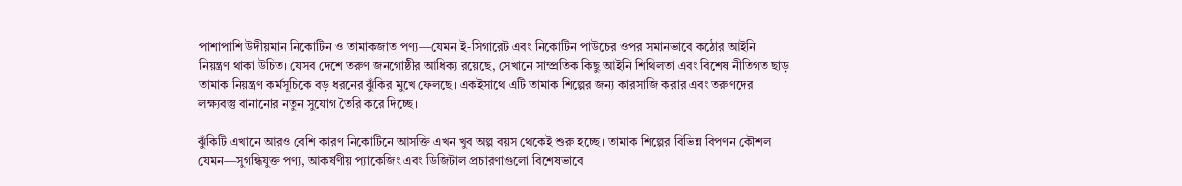পাশাপাশি উদীয়মান নিকোটিন ও তামাকজাত পণ্য—যেমন ই-সিগারেট এবং নিকোটিন পাউচের ওপর সমানভাবে কঠোর আইনি নিয়ন্ত্রণ থাকা উচিত। যেসব দেশে তরুণ জনগোষ্ঠীর আধিক্য রয়েছে, সেখানে সাম্প্রতিক কিছু আইনি শিথিলতা এবং বিশেষ নীতিগত ছাড় তামাক নিয়ন্ত্রণ কর্মসূচিকে বড় ধরনের ঝুঁকির মুখে ফেলছে। একইসাথে এটি তামাক শিল্পের জন্য কারসাজি করার এবং তরুণদের লক্ষ্যবস্তু বানানোর নতুন সুযোগ তৈরি করে দিচ্ছে।

ঝুঁকিটি এখানে আরও বেশি কারণ নিকোটিনে আসক্তি এখন খুব অল্প বয়স থেকেই শুরু হচ্ছে। তামাক শিল্পের বিভিন্ন বিপণন কৌশল যেমন—সুগন্ধিযুক্ত পণ্য, আকর্ষণীয় প্যাকেজিং এবং ডিজিটাল প্রচারণাগুলো বিশেষভাবে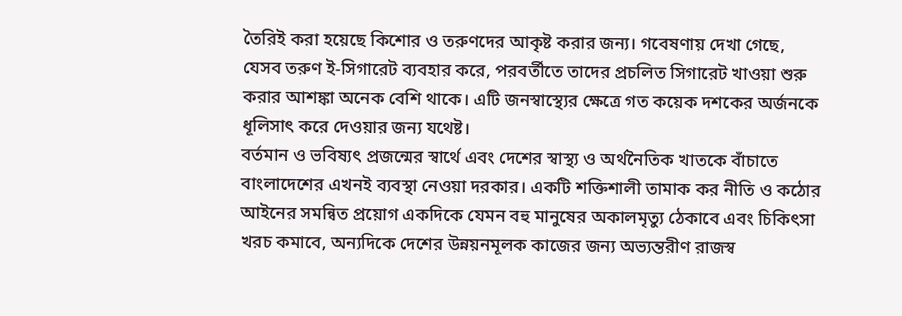তৈরিই করা হয়েছে কিশোর ও তরুণদের আকৃষ্ট করার জন্য। গবেষণায় দেখা গেছে, যেসব তরুণ ই-সিগারেট ব্যবহার করে, পরবর্তীতে তাদের প্রচলিত সিগারেট খাওয়া শুরু করার আশঙ্কা অনেক বেশি থাকে। এটি জনস্বাস্থ্যের ক্ষেত্রে গত কয়েক দশকের অর্জনকে ধূলিসাৎ করে দেওয়ার জন্য যথেষ্ট।
বর্তমান ও ভবিষ্যৎ প্রজন্মের স্বার্থে এবং দেশের স্বাস্থ্য ও অর্থনৈতিক খাতকে বাঁচাতে বাংলাদেশের এখনই ব্যবস্থা নেওয়া দরকার। একটি শক্তিশালী তামাক কর নীতি ও কঠোর আইনের সমন্বিত প্রয়োগ একদিকে যেমন বহু মানুষের অকালমৃত্যু ঠেকাবে এবং চিকিৎসা খরচ কমাবে, অন্যদিকে দেশের উন্নয়নমূলক কাজের জন্য অভ্যন্তরীণ রাজস্ব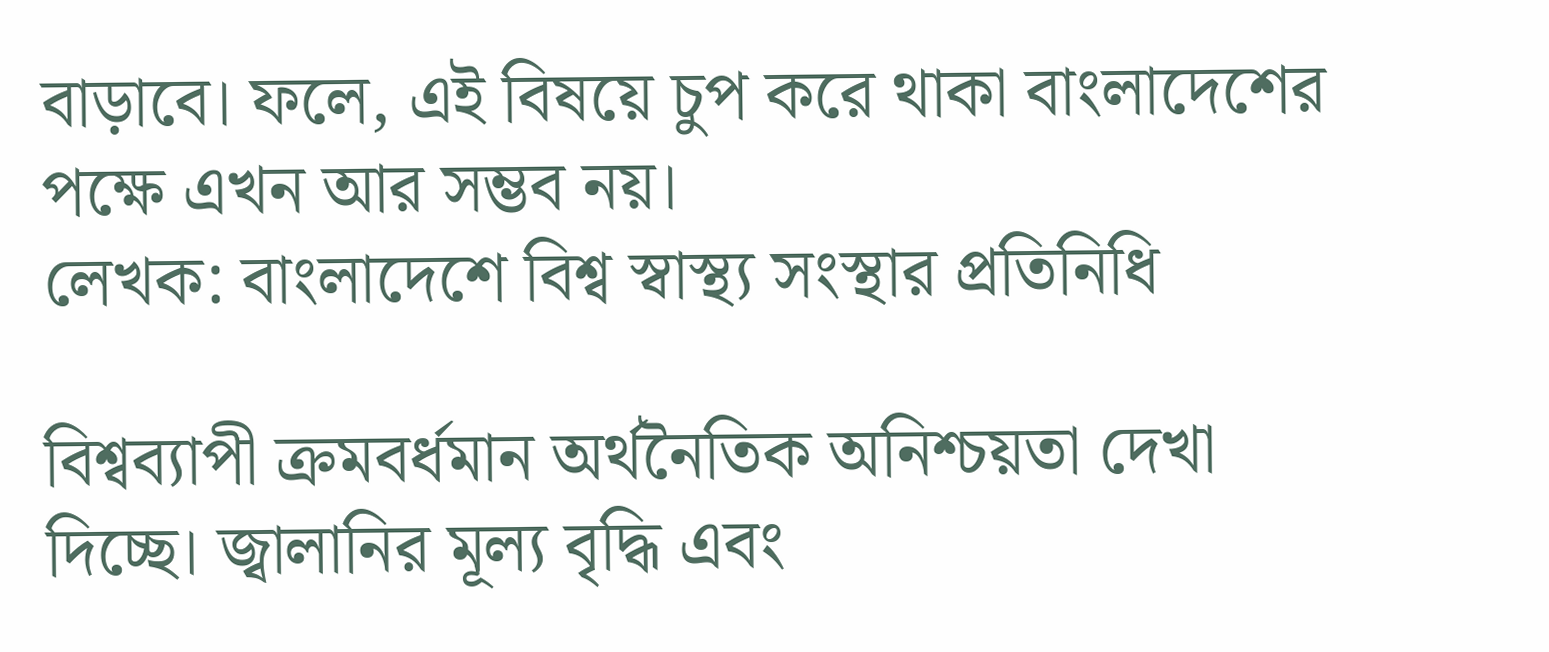বাড়াবে। ফলে, এই বিষয়ে চুপ করে থাকা বাংলাদেশের পক্ষে এখন আর সম্ভব নয়।
লেখক: বাংলাদেশে বিশ্ব স্বাস্থ্য সংস্থার প্রতিনিধি

বিশ্বব্যাপী ক্রমবর্ধমান অর্থনৈতিক অনিশ্চয়তা দেখা দিচ্ছে। জ্বালানির মূল্য বৃদ্ধি এবং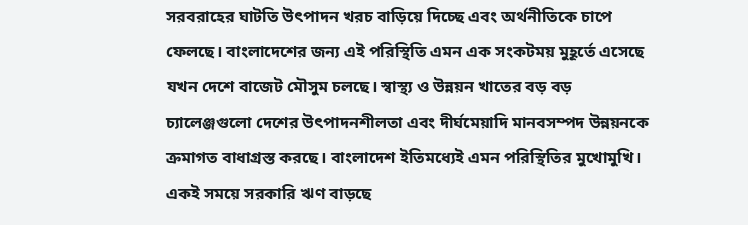সরবরাহের ঘাটতি উৎপাদন খরচ বাড়িয়ে দিচ্ছে এবং অর্থনীতিকে চাপে ফেলছে। বাংলাদেশের জন্য এই পরিস্থিতি এমন এক সংকটময় মুহূর্তে এসেছে যখন দেশে বাজেট মৌসুম চলছে। স্বাস্থ্য ও উন্নয়ন খাতের বড় বড় চ্যালেঞ্জগুলো দেশের উৎপাদনশীলতা এবং দীর্ঘমেয়াদি মানবসম্পদ উন্নয়নকে ক্রমাগত বাধাগ্রস্ত করছে। বাংলাদেশ ইতিমধ্যেই এমন পরিস্থিতির মুখোমুখি। একই সময়ে সরকারি ঋণ বাড়ছে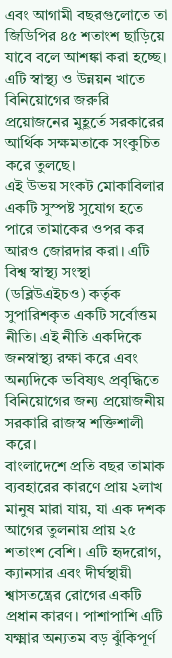এবং আগামী বছরগুলোতে তা জিডিপির ৪৫ শতাংশ ছাড়িয়ে যাবে বলে আশঙ্কা করা হচ্ছে। এটি স্বাস্থ্য ও উন্নয়ন খাতে বিনিয়োগের জরুরি প্রয়োজনের মুহূর্তে সরকারের আর্থিক সক্ষমতাকে সংকুচিত করে তুলছে।
এই উভয় সংকট মোকাবিলার একটি সুস্পষ্ট সুযোগ হতে পারে তামাকের ওপর কর আরও জোরদার করা। এটি বিশ্ব স্বাস্থ্য সংস্থা (ডব্লিউএইচও) কর্তৃক সুপারিশকৃত একটি সর্বোত্তম নীতি। এই নীতি একদিকে জনস্বাস্থ্য রক্ষা করে এবং অন্যদিকে ভবিষ্যৎ প্রবৃদ্ধিতে বিনিয়োগের জন্য প্রয়োজনীয় সরকারি রাজস্ব শক্তিশালী করে।
বাংলাদেশে প্রতি বছর তামাক ব্যবহারের কারণে প্রায় ২লাখ মানুষ মারা যায়, যা এক দশক আগের তুলনায় প্রায় ২৫ শতাংশ বেশি। এটি হৃদরোগ, ক্যানসার এবং দীর্ঘস্থায়ী শ্বাসতন্ত্রের রোগের একটি প্রধান কারণ। পাশাপাশি এটি যক্ষ্মার অন্যতম বড় ঝুঁকিপূর্ণ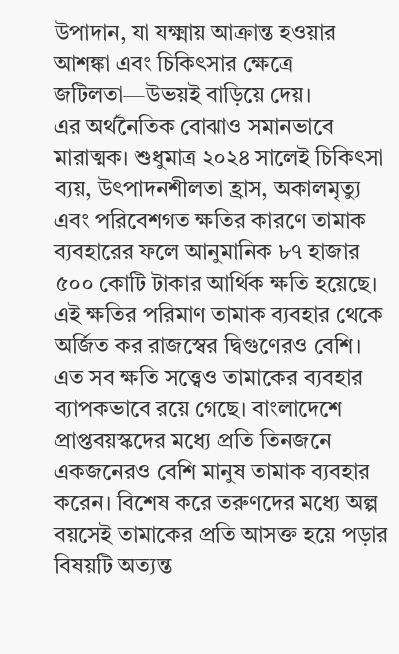উপাদান, যা যক্ষ্মায় আক্রান্ত হওয়ার আশঙ্কা এবং চিকিৎসার ক্ষেত্রে জটিলতা—উভয়ই বাড়িয়ে দেয়।
এর অর্থনৈতিক বোঝাও সমানভাবে মারাত্মক। শুধুমাত্র ২০২৪ সালেই চিকিৎসা ব্যয়, উৎপাদনশীলতা হ্রাস, অকালমৃত্যু এবং পরিবেশগত ক্ষতির কারণে তামাক ব্যবহারের ফলে আনুমানিক ৮৭ হাজার ৫০০ কোটি টাকার আর্থিক ক্ষতি হয়েছে। এই ক্ষতির পরিমাণ তামাক ব্যবহার থেকে অর্জিত কর রাজস্বের দ্বিগুণেরও বেশি।
এত সব ক্ষতি সত্ত্বেও তামাকের ব্যবহার ব্যাপকভাবে রয়ে গেছে। বাংলাদেশে প্রাপ্তবয়স্কদের মধ্যে প্রতি তিনজনে একজনেরও বেশি মানুষ তামাক ব্যবহার করেন। বিশেষ করে তরুণদের মধ্যে অল্প বয়সেই তামাকের প্রতি আসক্ত হয়ে পড়ার বিষয়টি অত্যন্ত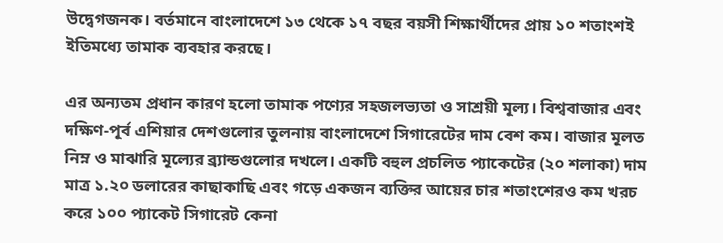উদ্বেগজনক। বর্তমানে বাংলাদেশে ১৩ থেকে ১৭ বছর বয়সী শিক্ষার্থীদের প্রায় ১০ শতাংশই ইতিমধ্যে তামাক ব্যবহার করছে।

এর অন্যতম প্রধান কারণ হলো তামাক পণ্যের সহজলভ্যতা ও সাশ্রয়ী মূল্য। বিশ্ববাজার এবং দক্ষিণ-পূর্ব এশিয়ার দেশগুলোর তুলনায় বাংলাদেশে সিগারেটের দাম বেশ কম। বাজার মূলত নিম্ন ও মাঝারি মূল্যের ব্র্যান্ডগুলোর দখলে। একটি বহুল প্রচলিত প্যাকেটের (২০ শলাকা) দাম মাত্র ১.২০ ডলারের কাছাকাছি এবং গড়ে একজন ব্যক্তির আয়ের চার শতাংশেরও কম খরচ করে ১০০ প্যাকেট সিগারেট কেনা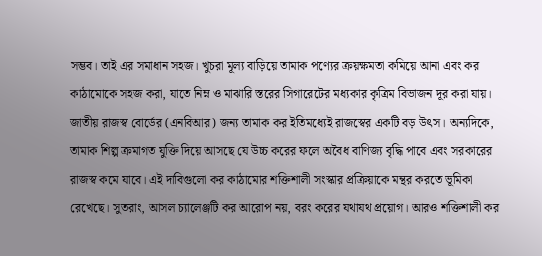সম্ভব। তাই এর সমাধান সহজ। খুচরা মূল্য বাড়িয়ে তামাক পণ্যের ক্রয়ক্ষমতা কমিয়ে আনা এবং কর কাঠামোকে সহজ করা, যাতে নিম্ন ও মাঝারি স্তরের সিগারেটের মধ্যকার কৃত্রিম বিভাজন দূর করা যায়।
জাতীয় রাজস্ব বোর্ডের (এনবিআর) জন্য তামাক কর ইতিমধ্যেই রাজস্বের একটি বড় উৎস। অন্যদিকে, তামাক শিল্প ক্রমাগত যুক্তি দিয়ে আসছে যে উচ্চ করের ফলে অবৈধ বাণিজ্য বৃদ্ধি পাবে এবং সরকারের রাজস্ব কমে যাবে। এই দাবিগুলো কর কাঠামোর শক্তিশালী সংস্কার প্রক্রিয়াকে মন্থর করতে ভূমিকা রেখেছে। সুতরাং, আসল চ্যালেঞ্জটি কর আরোপ নয়, বরং করের যথাযথ প্রয়োগ। আরও শক্তিশালী কর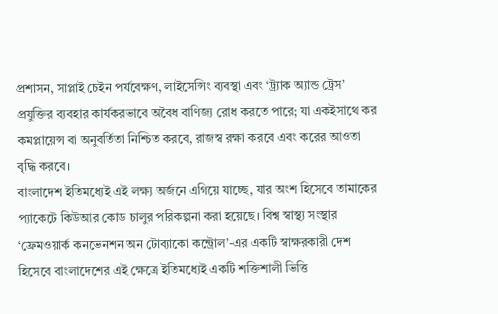প্রশাসন, সাপ্লাই চেইন পর্যবেক্ষণ, লাইসেন্সিং ব্যবস্থা এবং ‘ট্র্যাক অ্যান্ড ট্রেস’ প্রযুক্তির ব্যবহার কার্যকরভাবে অবৈধ বাণিজ্য রোধ করতে পারে; যা একইসাথে কর কমপ্লায়েন্স বা অনুবর্তিতা নিশ্চিত করবে, রাজস্ব রক্ষা করবে এবং করের আওতা বৃদ্ধি করবে।
বাংলাদেশ ইতিমধ্যেই এই লক্ষ্য অর্জনে এগিয়ে যাচ্ছে, যার অংশ হিসেবে তামাকের প্যাকেটে কিউআর কোড চালুর পরিকল্পনা করা হয়েছে। বিশ্ব স্বাস্থ্য সংস্থার ‘ফ্রেমওয়ার্ক কনভেনশন অন টোব্যাকো কন্ট্রোল’-এর একটি স্বাক্ষরকারী দেশ হিসেবে বাংলাদেশের এই ক্ষেত্রে ইতিমধ্যেই একটি শক্তিশালী ভিত্তি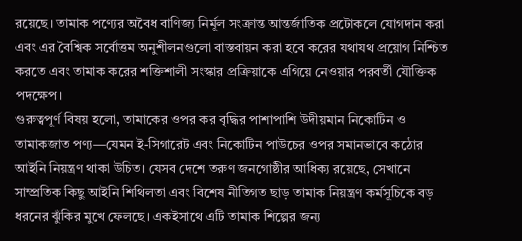রয়েছে। তামাক পণ্যের অবৈধ বাণিজ্য নির্মূল সংক্রান্ত আন্তর্জাতিক প্রটোকলে যোগদান করা এবং এর বৈশ্বিক সর্বোত্তম অনুশীলনগুলো বাস্তবায়ন করা হবে করের যথাযথ প্রয়োগ নিশ্চিত করতে এবং তামাক করের শক্তিশালী সংস্কার প্রক্রিয়াকে এগিয়ে নেওয়ার পরবর্তী যৌক্তিক পদক্ষেপ।
গুরুত্বপূর্ণ বিষয় হলো, তামাকের ওপর কর বৃদ্ধির পাশাপাশি উদীয়মান নিকোটিন ও তামাকজাত পণ্য—যেমন ই-সিগারেট এবং নিকোটিন পাউচের ওপর সমানভাবে কঠোর আইনি নিয়ন্ত্রণ থাকা উচিত। যেসব দেশে তরুণ জনগোষ্ঠীর আধিক্য রয়েছে, সেখানে সাম্প্রতিক কিছু আইনি শিথিলতা এবং বিশেষ নীতিগত ছাড় তামাক নিয়ন্ত্রণ কর্মসূচিকে বড় ধরনের ঝুঁকির মুখে ফেলছে। একইসাথে এটি তামাক শিল্পের জন্য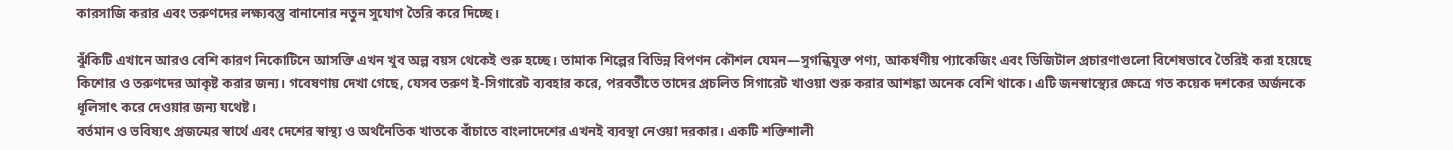কারসাজি করার এবং তরুণদের লক্ষ্যবস্তু বানানোর নতুন সুযোগ তৈরি করে দিচ্ছে।

ঝুঁকিটি এখানে আরও বেশি কারণ নিকোটিনে আসক্তি এখন খুব অল্প বয়স থেকেই শুরু হচ্ছে। তামাক শিল্পের বিভিন্ন বিপণন কৌশল যেমন—সুগন্ধিযুক্ত পণ্য, আকর্ষণীয় প্যাকেজিং এবং ডিজিটাল প্রচারণাগুলো বিশেষভাবে তৈরিই করা হয়েছে কিশোর ও তরুণদের আকৃষ্ট করার জন্য। গবেষণায় দেখা গেছে, যেসব তরুণ ই-সিগারেট ব্যবহার করে, পরবর্তীতে তাদের প্রচলিত সিগারেট খাওয়া শুরু করার আশঙ্কা অনেক বেশি থাকে। এটি জনস্বাস্থ্যের ক্ষেত্রে গত কয়েক দশকের অর্জনকে ধূলিসাৎ করে দেওয়ার জন্য যথেষ্ট।
বর্তমান ও ভবিষ্যৎ প্রজন্মের স্বার্থে এবং দেশের স্বাস্থ্য ও অর্থনৈতিক খাতকে বাঁচাতে বাংলাদেশের এখনই ব্যবস্থা নেওয়া দরকার। একটি শক্তিশালী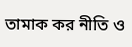তামাক কর নীতি ও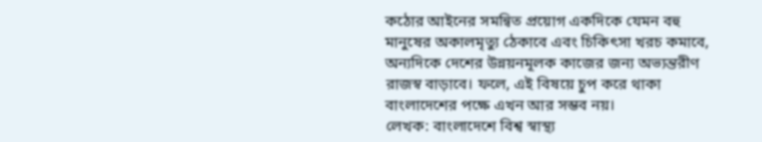কঠোর আইনের সমন্বিত প্রয়োগ একদিকে যেমন বহু মানুষের অকালমৃত্যু ঠেকাবে এবং চিকিৎসা খরচ কমাবে, অন্যদিকে দেশের উন্নয়নমূলক কাজের জন্য অভ্যন্তরীণ রাজস্ব বাড়াবে। ফলে, এই বিষয়ে চুপ করে থাকা বাংলাদেশের পক্ষে এখন আর সম্ভব নয়।
লেখক: বাংলাদেশে বিশ্ব স্বাস্থ্য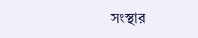সংস্থার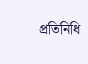প্রতিনিধি